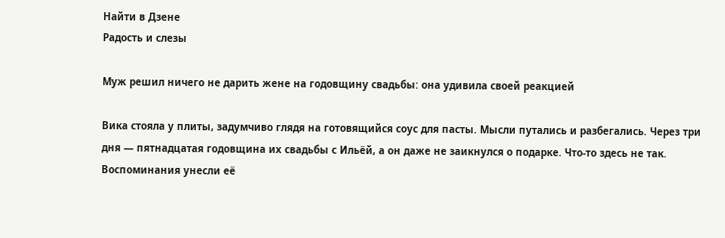Найти в Дзене
Радость и слезы

Муж решил ничего не дарить жене на годовщину свадьбы: она удивила своей реакцией

Вика стояла у плиты, задумчиво глядя на готовящийся соус для пасты. Мысли путались и разбегались. Через три дня — пятнадцатая годовщина их свадьбы с Ильёй, а он даже не заикнулся о подарке. Что-то здесь не так. Воспоминания унесли её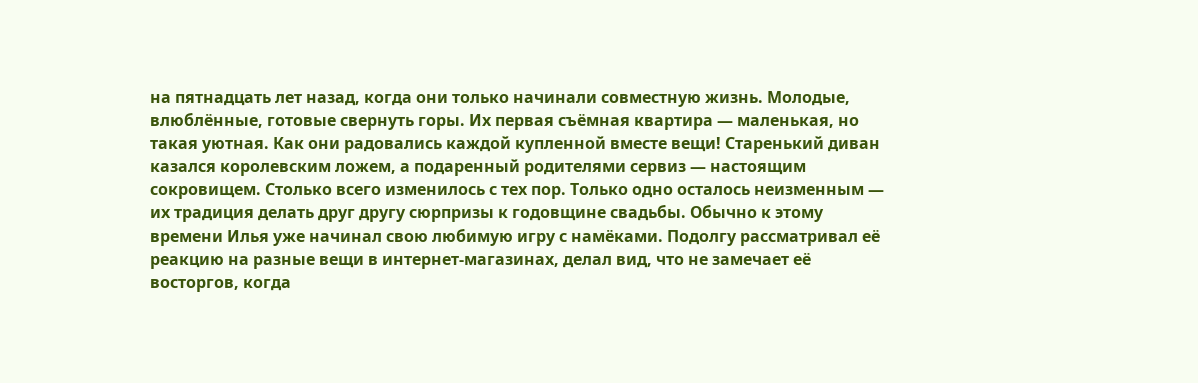на пятнадцать лет назад, когда они только начинали совместную жизнь. Молодые, влюблённые, готовые свернуть горы. Их первая съёмная квартира — маленькая, но такая уютная. Как они радовались каждой купленной вместе вещи! Старенький диван казался королевским ложем, а подаренный родителями сервиз — настоящим сокровищем. Столько всего изменилось с тех пор. Только одно осталось неизменным — их традиция делать друг другу сюрпризы к годовщине свадьбы. Обычно к этому времени Илья уже начинал свою любимую игру с намёками. Подолгу рассматривал её реакцию на разные вещи в интернет-магазинах, делал вид, что не замечает её восторгов, когда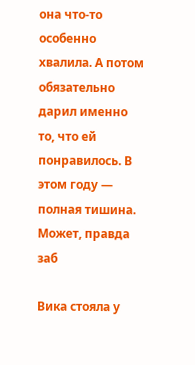она что-то особенно хвалила. А потом обязательно дарил именно то, что ей понравилось. В этом году — полная тишина. Может, правда заб

Вика стояла у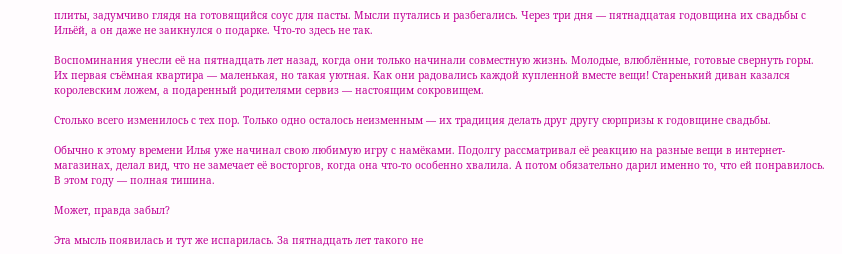плиты, задумчиво глядя на готовящийся соус для пасты. Мысли путались и разбегались. Через три дня — пятнадцатая годовщина их свадьбы с Ильёй, а он даже не заикнулся о подарке. Что-то здесь не так.

Воспоминания унесли её на пятнадцать лет назад, когда они только начинали совместную жизнь. Молодые, влюблённые, готовые свернуть горы. Их первая съёмная квартира — маленькая, но такая уютная. Как они радовались каждой купленной вместе вещи! Старенький диван казался королевским ложем, а подаренный родителями сервиз — настоящим сокровищем.

Столько всего изменилось с тех пор. Только одно осталось неизменным — их традиция делать друг другу сюрпризы к годовщине свадьбы.

Обычно к этому времени Илья уже начинал свою любимую игру с намёками. Подолгу рассматривал её реакцию на разные вещи в интернет-магазинах, делал вид, что не замечает её восторгов, когда она что-то особенно хвалила. А потом обязательно дарил именно то, что ей понравилось. В этом году — полная тишина.

Может, правда забыл?

Эта мысль появилась и тут же испарилась. За пятнадцать лет такого не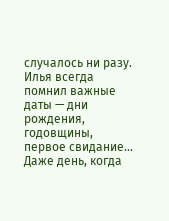случалось ни разу. Илья всегда помнил важные даты — дни рождения, годовщины, первое свидание... Даже день, когда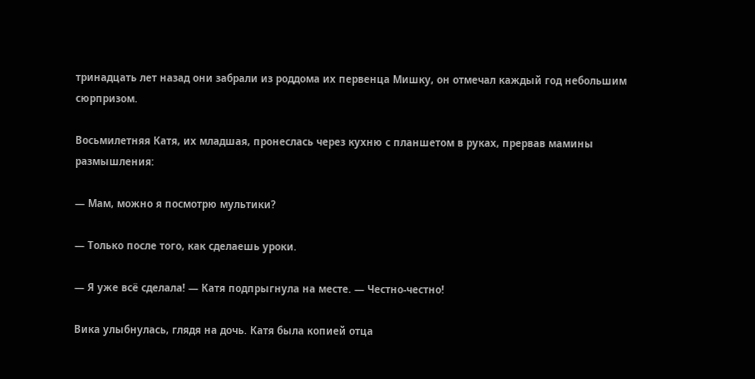тринадцать лет назад они забрали из роддома их первенца Мишку, он отмечал каждый год небольшим сюрпризом.

Восьмилетняя Катя, их младшая, пронеслась через кухню с планшетом в руках, прервав мамины размышления:

— Мам, можно я посмотрю мультики?

— Только после того, как сделаешь уроки.

— Я уже всё сделала! — Катя подпрыгнула на месте. — Честно-честно!

Вика улыбнулась, глядя на дочь. Катя была копией отца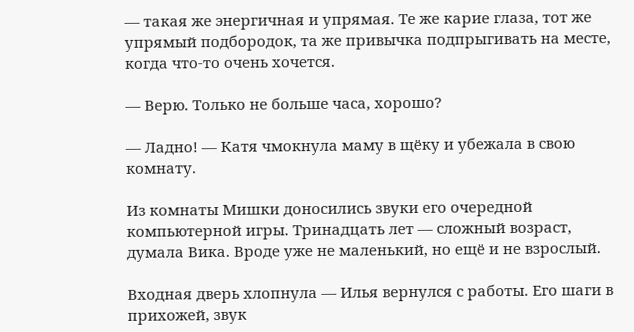— такая же энергичная и упрямая. Те же карие глаза, тот же упрямый подбородок, та же привычка подпрыгивать на месте, когда что-то очень хочется.

— Верю. Только не больше часа, хорошо?

— Ладно! — Катя чмокнула маму в щёку и убежала в свою комнату.

Из комнаты Мишки доносились звуки его очередной компьютерной игры. Тринадцать лет — сложный возраст, думала Вика. Вроде уже не маленький, но ещё и не взрослый.

Входная дверь хлопнула — Илья вернулся с работы. Его шаги в прихожей, звук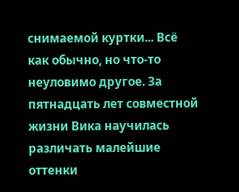снимаемой куртки... Всё как обычно, но что-то неуловимо другое. За пятнадцать лет совместной жизни Вика научилась различать малейшие оттенки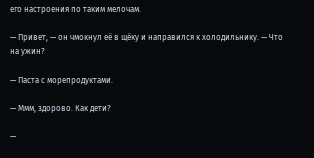его настроения по таким мелочам.

— Привет, — он чмокнул её в щёку и направился к холодильнику. — Что на ужин?

— Паста с морепродуктами.

— Ммм, здорово. Как дети?

—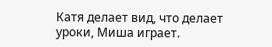Катя делает вид, что делает уроки, Миша играет.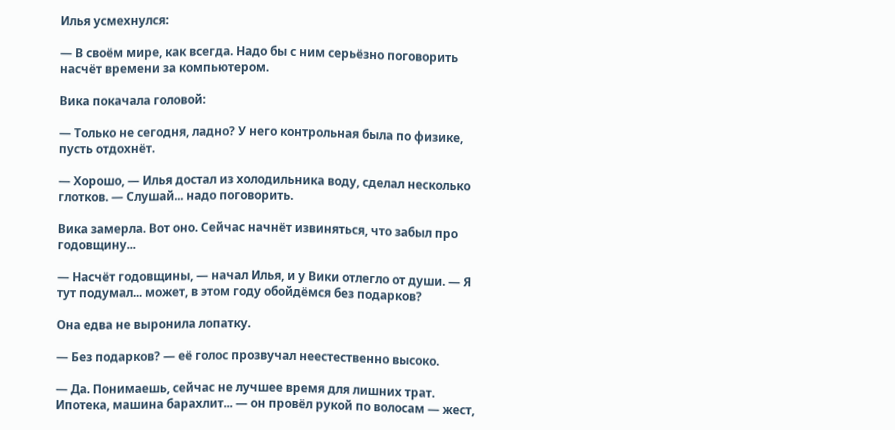Илья усмехнулся:

— В своём мире, как всегда. Надо бы с ним серьёзно поговорить насчёт времени за компьютером.

Вика покачала головой:

— Только не сегодня, ладно? У него контрольная была по физике, пусть отдохнёт.

— Хорошо, — Илья достал из холодильника воду, сделал несколько глотков. — Слушай... надо поговорить.

Вика замерла. Вот оно. Сейчас начнёт извиняться, что забыл про годовщину...

— Насчёт годовщины, — начал Илья, и у Вики отлегло от души. — Я тут подумал... может, в этом году обойдёмся без подарков?

Она едва не выронила лопатку.

— Без подарков? — её голос прозвучал неестественно высоко.

— Да. Понимаешь, сейчас не лучшее время для лишних трат. Ипотека, машина барахлит... — он провёл рукой по волосам — жест,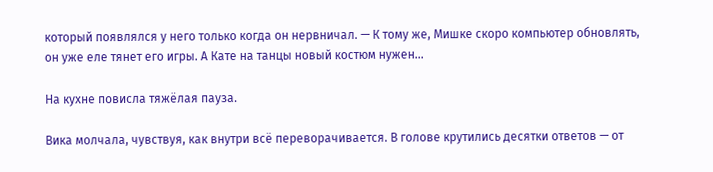который появлялся у него только когда он нервничал. — К тому же, Мишке скоро компьютер обновлять, он уже еле тянет его игры. А Кате на танцы новый костюм нужен...

На кухне повисла тяжёлая пауза.

Вика молчала, чувствуя, как внутри всё переворачивается. В голове крутились десятки ответов — от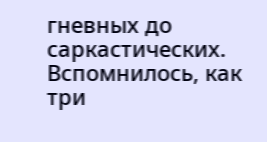гневных до саркастических. Вспомнилось, как три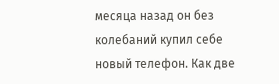месяца назад он без колебаний купил себе новый телефон. Как две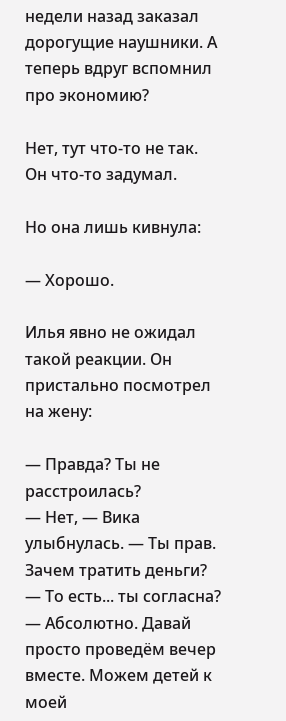недели назад заказал дорогущие наушники. А теперь вдруг вспомнил про экономию?

Нет, тут что-то не так. Он что-то задумал.

Но она лишь кивнула:

— Хорошо.

Илья явно не ожидал такой реакции. Он пристально посмотрел на жену:

— Правда? Ты не расстроилась?
— Нет, — Вика улыбнулась. — Ты прав. Зачем тратить деньги?
— То есть... ты согласна?
— Абсолютно. Давай просто проведём вечер вместе. Можем детей к моей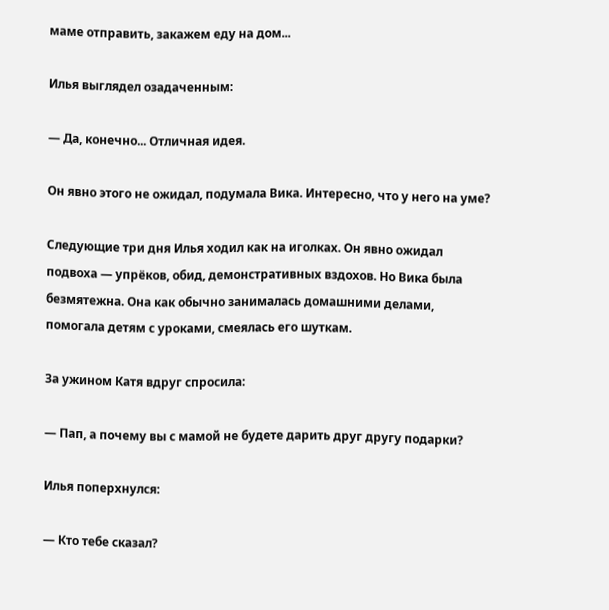маме отправить, закажем еду на дом...

Илья выглядел озадаченным:

— Да, конечно... Отличная идея.

Он явно этого не ожидал, подумала Вика. Интересно, что у него на уме?

Следующие три дня Илья ходил как на иголках. Он явно ожидал подвоха — упрёков, обид, демонстративных вздохов. Но Вика была безмятежна. Она как обычно занималась домашними делами, помогала детям с уроками, смеялась его шуткам.

За ужином Катя вдруг спросила:

— Пап, а почему вы с мамой не будете дарить друг другу подарки?

Илья поперхнулся:

— Кто тебе сказал?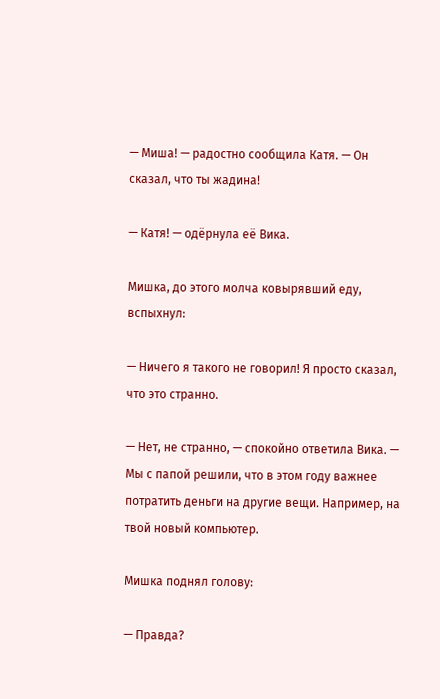— Миша! — радостно сообщила Катя. — Он сказал, что ты жадина!

— Катя! — одёрнула её Вика.

Мишка, до этого молча ковырявший еду, вспыхнул:

— Ничего я такого не говорил! Я просто сказал, что это странно.

— Нет, не странно, — спокойно ответила Вика. — Мы с папой решили, что в этом году важнее потратить деньги на другие вещи. Например, на твой новый компьютер.

Мишка поднял голову:

— Правда?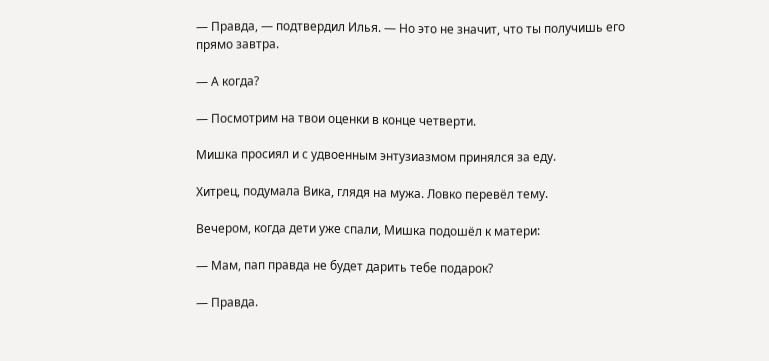— Правда, — подтвердил Илья. — Но это не значит, что ты получишь его прямо завтра.

— А когда?

— Посмотрим на твои оценки в конце четверти.

Мишка просиял и с удвоенным энтузиазмом принялся за еду.

Хитрец, подумала Вика, глядя на мужа. Ловко перевёл тему.

Вечером, когда дети уже спали, Мишка подошёл к матери:

— Мам, пап правда не будет дарить тебе подарок?

— Правда.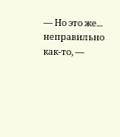— Но это же... неправильно как-то, —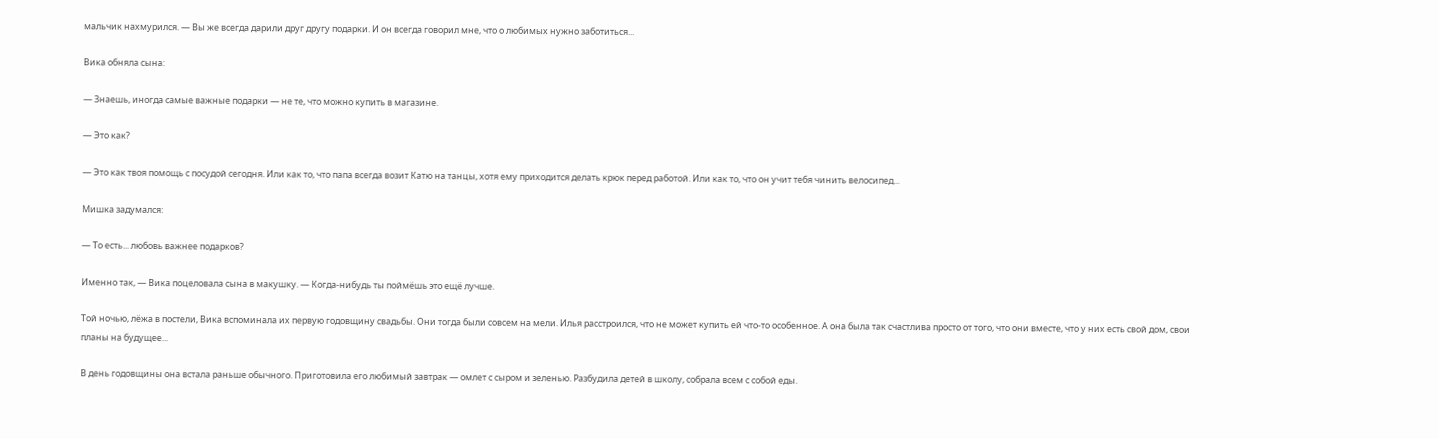мальчик нахмурился. — Вы же всегда дарили друг другу подарки. И он всегда говорил мне, что о любимых нужно заботиться...

Вика обняла сына:

— Знаешь, иногда самые важные подарки — не те, что можно купить в магазине.

— Это как?

— Это как твоя помощь с посудой сегодня. Или как то, что папа всегда возит Катю на танцы, хотя ему приходится делать крюк перед работой. Или как то, что он учит тебя чинить велосипед...

Мишка задумался:

— То есть... любовь важнее подарков?

Именно так, — Вика поцеловала сына в макушку. — Когда-нибудь ты поймёшь это ещё лучше.

Той ночью, лёжа в постели, Вика вспоминала их первую годовщину свадьбы. Они тогда были совсем на мели. Илья расстроился, что не может купить ей что-то особенное. А она была так счастлива просто от того, что они вместе, что у них есть свой дом, свои планы на будущее...

В день годовщины она встала раньше обычного. Приготовила его любимый завтрак — омлет с сыром и зеленью. Разбудила детей в школу, собрала всем с собой еды.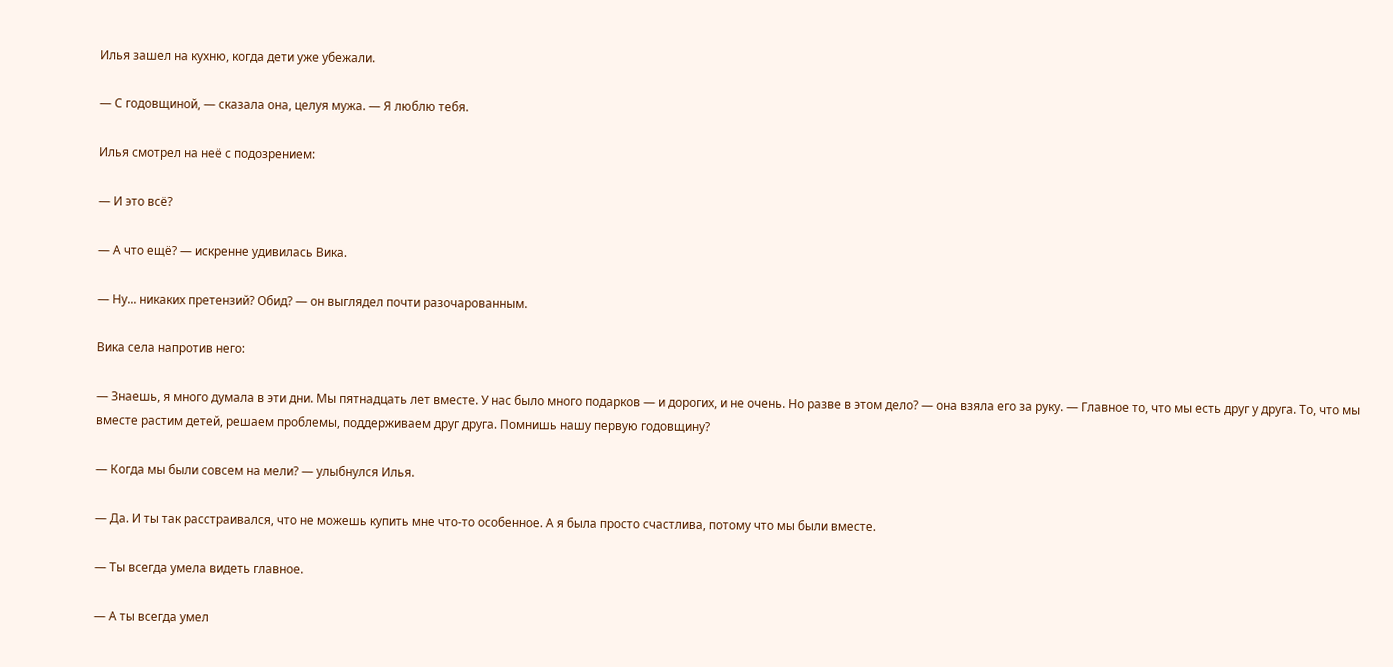Илья зашел на кухню, когда дети уже убежали.

— С годовщиной, — сказала она, целуя мужа. — Я люблю тебя.

Илья смотрел на неё с подозрением:

— И это всё?

— А что ещё? — искренне удивилась Вика.

— Ну... никаких претензий? Обид? — он выглядел почти разочарованным.

Вика села напротив него:

— Знаешь, я много думала в эти дни. Мы пятнадцать лет вместе. У нас было много подарков — и дорогих, и не очень. Но разве в этом дело? — она взяла его за руку. — Главное то, что мы есть друг у друга. То, что мы вместе растим детей, решаем проблемы, поддерживаем друг друга. Помнишь нашу первую годовщину?

— Когда мы были совсем на мели? — улыбнулся Илья.

— Да. И ты так расстраивался, что не можешь купить мне что-то особенное. А я была просто счастлива, потому что мы были вместе.

— Ты всегда умела видеть главное.

— А ты всегда умел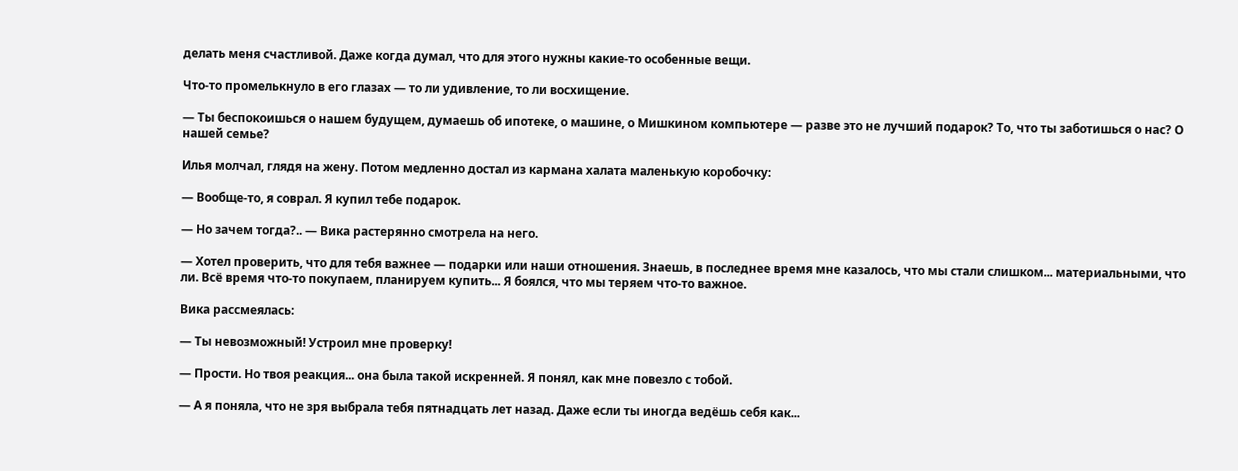делать меня счастливой. Даже когда думал, что для этого нужны какие-то особенные вещи.

Что-то промелькнуло в его глазах — то ли удивление, то ли восхищение.

— Ты беспокоишься о нашем будущем, думаешь об ипотеке, о машине, о Мишкином компьютере — разве это не лучший подарок? То, что ты заботишься о нас? О нашей семье?

Илья молчал, глядя на жену. Потом медленно достал из кармана халата маленькую коробочку:

— Вообще-то, я соврал. Я купил тебе подарок.

— Но зачем тогда?.. — Вика растерянно смотрела на него.

— Хотел проверить, что для тебя важнее — подарки или наши отношения. Знаешь, в последнее время мне казалось, что мы стали слишком... материальными, что ли. Всё время что-то покупаем, планируем купить... Я боялся, что мы теряем что-то важное.

Вика рассмеялась:

— Ты невозможный! Устроил мне проверку!

— Прости. Но твоя реакция... она была такой искренней. Я понял, как мне повезло с тобой.

— А я поняла, что не зря выбрала тебя пятнадцать лет назад. Даже если ты иногда ведёшь себя как...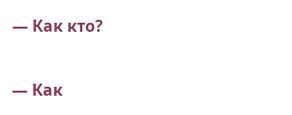— Как кто?

— Как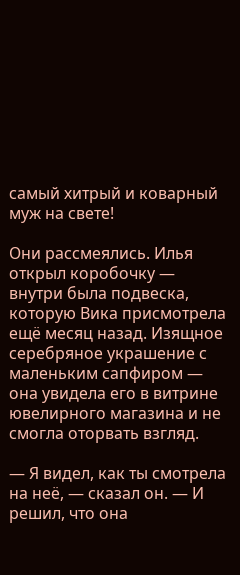самый хитрый и коварный муж на свете!

Они рассмеялись. Илья открыл коробочку — внутри была подвеска, которую Вика присмотрела ещё месяц назад. Изящное серебряное украшение с маленьким сапфиром — она увидела его в витрине ювелирного магазина и не смогла оторвать взгляд.

— Я видел, как ты смотрела на неё, — сказал он. — И решил, что она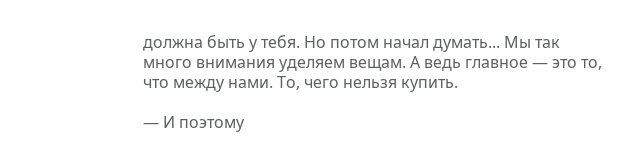должна быть у тебя. Но потом начал думать... Мы так много внимания уделяем вещам. А ведь главное — это то, что между нами. То, чего нельзя купить.

— И поэтому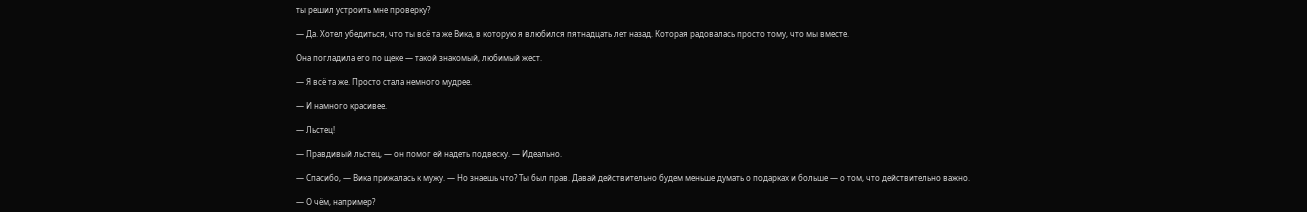ты решил устроить мне проверку?

— Да. Хотел убедиться, что ты всё та же Вика, в которую я влюбился пятнадцать лет назад. Которая радовалась просто тому, что мы вместе.

Она погладила его по щеке — такой знакомый, любимый жест.

— Я всё та же. Просто стала немного мудрее.

— И намного красивее.

— Льстец!

— Правдивый льстец, — он помог ей надеть подвеску. — Идеально.

— Спасибо, — Вика прижалась к мужу. — Но знаешь что? Ты был прав. Давай действительно будем меньше думать о подарках и больше — о том, что действительно важно.

— О чём, например?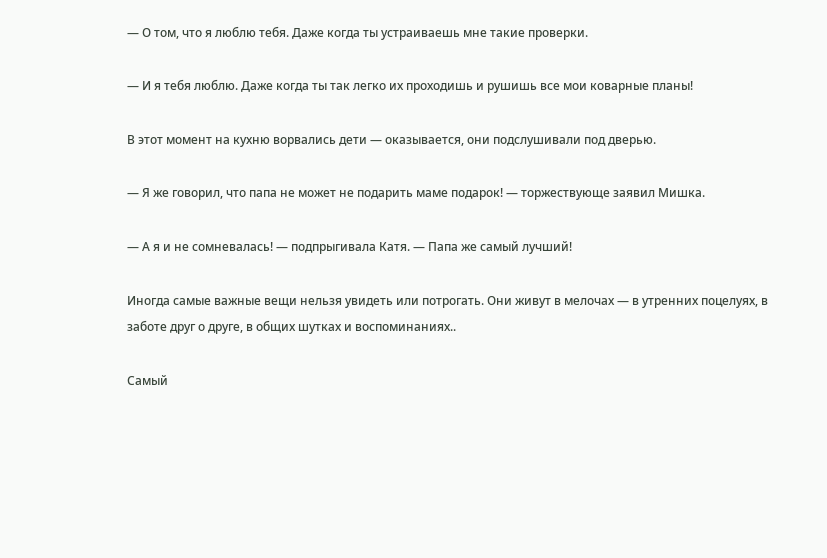— О том, что я люблю тебя. Даже когда ты устраиваешь мне такие проверки.

— И я тебя люблю. Даже когда ты так легко их проходишь и рушишь все мои коварные планы!

В этот момент на кухню ворвались дети — оказывается, они подслушивали под дверью.

— Я же говорил, что папа не может не подарить маме подарок! — торжествующе заявил Мишка.

— А я и не сомневалась! — подпрыгивала Катя. — Папа же самый лучший!

Иногда самые важные вещи нельзя увидеть или потрогать. Они живут в мелочах — в утренних поцелуях, в заботе друг о друге, в общих шутках и воспоминаниях..

Самый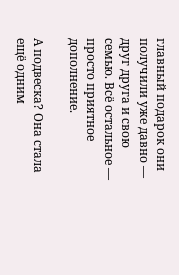главный подарок они получили уже давно — друг друга и свою семью. Всё остальное — просто приятное дополнение.

А подвеска? Она стала ещё одним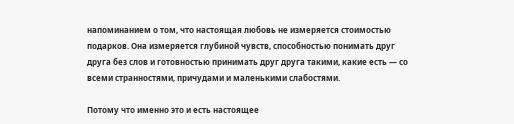напоминанием о том, что настоящая любовь не измеряется стоимостью подарков. Она измеряется глубиной чувств, способностью понимать друг друга без слов и готовностью принимать друг друга такими, какие есть — со всеми странностями, причудами и маленькими слабостями.

Потому что именно это и есть настоящее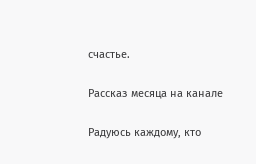счастье.

Рассказ месяца на канале

Радуюсь каждому, кто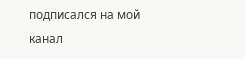подписался на мой канал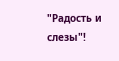"Радость и слезы"!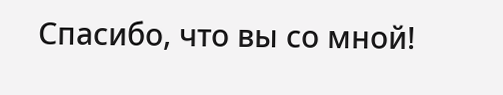Спасибо, что вы со мной!